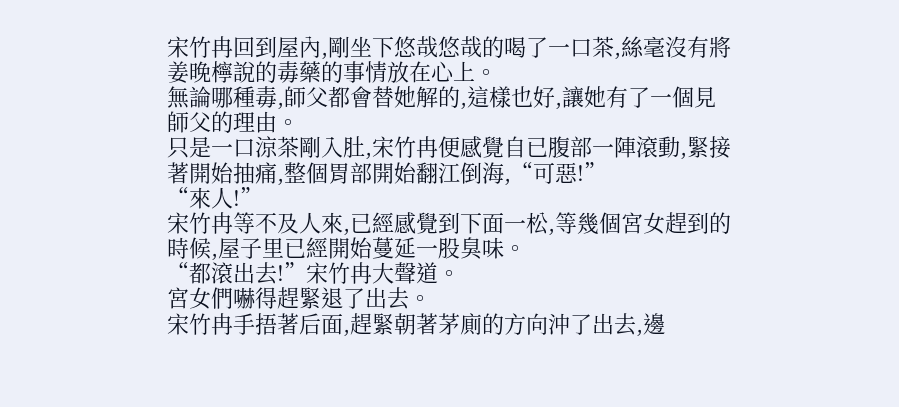宋竹冉回到屋內,剛坐下悠哉悠哉的喝了一口茶,絲毫沒有將姜晚檸說的毒藥的事情放在心上。
無論哪種毒,師父都會替她解的,這樣也好,讓她有了一個見師父的理由。
只是一口涼茶剛入肚,宋竹冉便感覺自已腹部一陣滾動,緊接著開始抽痛,整個胃部開始翻江倒海,“可惡!”
“來人!”
宋竹冉等不及人來,已經感覺到下面一松,等幾個宮女趕到的時候,屋子里已經開始蔓延一股臭味。
“都滾出去!”宋竹冉大聲道。
宮女們嚇得趕緊退了出去。
宋竹冉手捂著后面,趕緊朝著茅廁的方向沖了出去,邊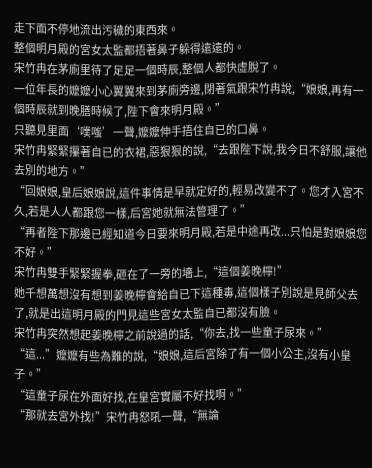走下面不停地流出污穢的東西來。
整個明月殿的宮女太監都捂著鼻子躲得遠遠的。
宋竹冉在茅廁里待了足足一個時辰,整個人都快虛脫了。
一位年長的嬤嬤小心翼翼來到茅廁旁邊,閉著氣跟宋竹冉說,“娘娘,再有一個時辰就到晚膳時候了,陛下會來明月殿。”
只聽見里面‘噗嗤’一聲,嬤嬤伸手捂住自已的口鼻。
宋竹冉緊緊攥著自已的衣裙,惡狠狠的說,“去跟陛下說,我今日不舒服,讓他去別的地方。”
“回娘娘,皇后娘娘說,這件事情是早就定好的,輕易改變不了。您才入宮不久,若是人人都跟您一樣,后宮她就無法管理了。”
“再者陛下那邊已經知道今日要來明月殿,若是中途再改...只怕是對娘娘您不好。”
宋竹冉雙手緊緊握拳,砸在了一旁的墻上,“這個姜晚檸!”
她千想萬想沒有想到姜晚檸會給自已下這種毒,這個樣子別說是見師父去了,就是出這明月殿的門見這些宮女太監自已都沒有臉。
宋竹冉突然想起姜晚檸之前說過的話,“你去,找一些童子尿來。”
“這...”嬤嬤有些為難的說,“娘娘,這后宮除了有一個小公主,沒有小皇子。”
“這童子尿在外面好找,在皇宮實屬不好找啊。”
“那就去宮外找!”宋竹冉怒吼一聲,“無論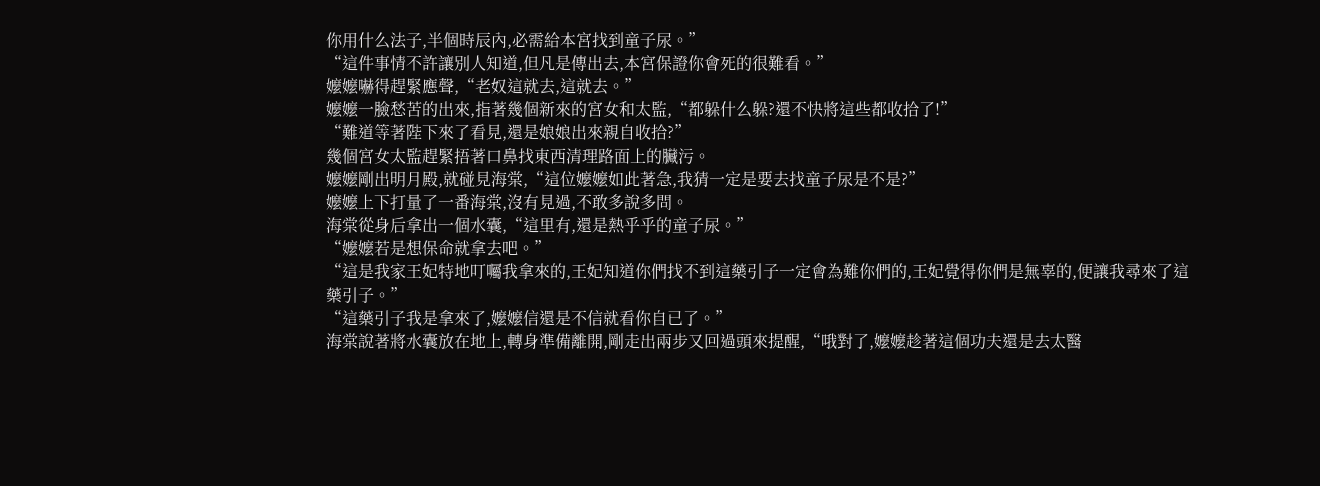你用什么法子,半個時辰內,必需給本宮找到童子尿。”
“這件事情不許讓別人知道,但凡是傳出去,本宮保證你會死的很難看。”
嬤嬤嚇得趕緊應聲,“老奴這就去,這就去。”
嬤嬤一臉愁苦的出來,指著幾個新來的宮女和太監,“都躲什么躲?還不快將這些都收拾了!”
“難道等著陛下來了看見,還是娘娘出來親自收拾?”
幾個宮女太監趕緊捂著口鼻找東西清理路面上的臟污。
嬤嬤剛出明月殿,就碰見海棠,“這位嬤嬤如此著急,我猜一定是要去找童子尿是不是?”
嬤嬤上下打量了一番海棠,沒有見過,不敢多說多問。
海棠從身后拿出一個水囊,“這里有,還是熱乎乎的童子尿。”
“嬤嬤若是想保命就拿去吧。”
“這是我家王妃特地叮囑我拿來的,王妃知道你們找不到這藥引子一定會為難你們的,王妃覺得你們是無辜的,便讓我尋來了這藥引子。”
“這藥引子我是拿來了,嬤嬤信還是不信就看你自已了。”
海棠說著將水囊放在地上,轉身準備離開,剛走出兩步又回過頭來提醒,“哦對了,嬤嬤趁著這個功夫還是去太醫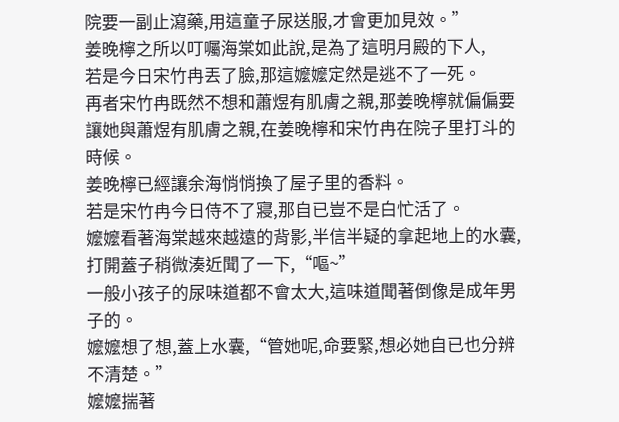院要一副止瀉藥,用這童子尿送服,才會更加見效。”
姜晚檸之所以叮囑海棠如此說,是為了這明月殿的下人,
若是今日宋竹冉丟了臉,那這嬤嬤定然是逃不了一死。
再者宋竹冉既然不想和蕭煜有肌膚之親,那姜晚檸就偏偏要讓她與蕭煜有肌膚之親,在姜晚檸和宋竹冉在院子里打斗的時候。
姜晚檸已經讓余海悄悄換了屋子里的香料。
若是宋竹冉今日侍不了寢,那自已豈不是白忙活了。
嬤嬤看著海棠越來越遠的背影,半信半疑的拿起地上的水囊,打開蓋子稍微湊近聞了一下,“嘔~”
一般小孩子的尿味道都不會太大,這味道聞著倒像是成年男子的。
嬤嬤想了想,蓋上水囊,“管她呢,命要緊,想必她自已也分辨不清楚。”
嬤嬤揣著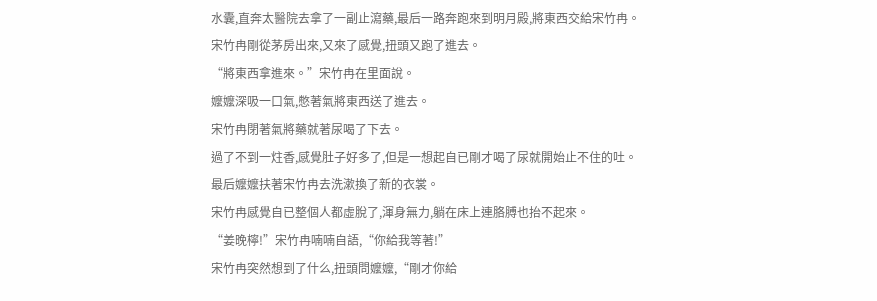水囊,直奔太醫院去拿了一副止瀉藥,最后一路奔跑來到明月殿,將東西交給宋竹冉。
宋竹冉剛從茅房出來,又來了感覺,扭頭又跑了進去。
“將東西拿進來。”宋竹冉在里面說。
嬤嬤深吸一口氣,憋著氣將東西送了進去。
宋竹冉閉著氣將藥就著尿喝了下去。
過了不到一炷香,感覺肚子好多了,但是一想起自已剛才喝了尿就開始止不住的吐。
最后嬤嬤扶著宋竹冉去洗漱換了新的衣裳。
宋竹冉感覺自已整個人都虛脫了,渾身無力,躺在床上連胳膊也抬不起來。
“姜晚檸!”宋竹冉喃喃自語,“你給我等著!”
宋竹冉突然想到了什么,扭頭問嬤嬤,“剛才你給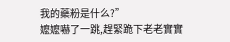我的藥粉是什么?”
嬤嬤嚇了一跳,趕緊跪下老老實實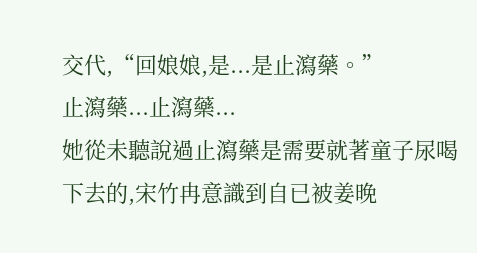交代,“回娘娘,是...是止瀉藥。”
止瀉藥...止瀉藥...
她從未聽說過止瀉藥是需要就著童子尿喝下去的,宋竹冉意識到自已被姜晚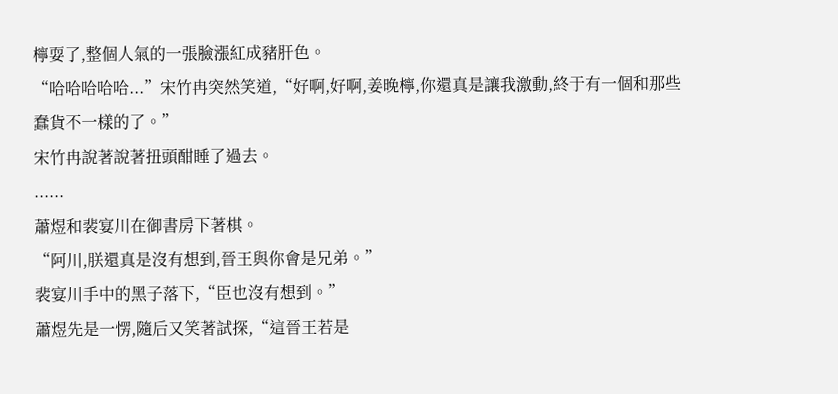檸耍了,整個人氣的一張臉漲紅成豬肝色。
“哈哈哈哈哈...”宋竹冉突然笑道,“好啊,好啊,姜晚檸,你還真是讓我激動,終于有一個和那些蠢貨不一樣的了。”
宋竹冉說著說著扭頭酣睡了過去。
......
蕭煜和裴宴川在御書房下著棋。
“阿川,朕還真是沒有想到,晉王與你會是兄弟。”
裴宴川手中的黑子落下,“臣也沒有想到。”
蕭煜先是一愣,隨后又笑著試探,“這晉王若是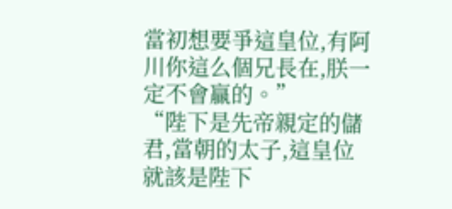當初想要爭這皇位,有阿川你這么個兄長在,朕一定不會贏的。”
“陛下是先帝親定的儲君,當朝的太子,這皇位就該是陛下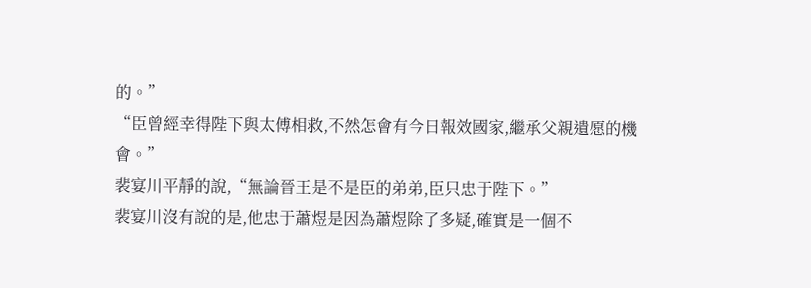的。”
“臣曾經幸得陛下與太傅相救,不然怎會有今日報效國家,繼承父親遺愿的機會。”
裴宴川平靜的說,“無論晉王是不是臣的弟弟,臣只忠于陛下。”
裴宴川沒有說的是,他忠于蕭煜是因為蕭煜除了多疑,確實是一個不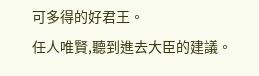可多得的好君王。
任人唯賢,聽到進去大臣的建議。